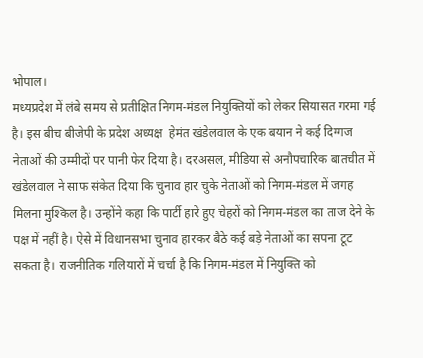भोपाल।
मध्यप्रदेश में लंबे समय से प्रतीक्षित निगम-मंडल नियुक्तियों को लेकर सियासत गरमा गई है। इस बीच बीजेपी के प्रदेश अध्यक्ष  हेमंत खंडेलवाल के एक बयान ने कई दिग्गज नेताओं की उम्मीदों पर पानी फेर दिया है। दरअसल, मीडिया से अनौपचारिक बातचीत में खंडेलवाल ने साफ संकेत दिया कि चुनाव हार चुके नेताओं को निगम-मंडल में जगह मिलना मुश्किल है। उन्होंने कहा कि पार्टी हारे हुए चेहरों को निगम-मंडल का ताज देने के पक्ष में नहीं है। ऐसे में विधानसभा चुनाव हारकर बैठे कई बड़े नेताओं का सपना टूट सकता है। राजनीतिक गलियारों में चर्चा है कि निगम-मंडल में नियुक्ति को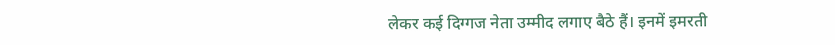लेकर कई दिग्गज नेता उम्मीद लगाए बैठे हैं। इनमें इमरती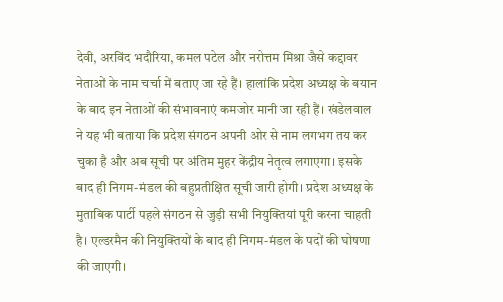देवी, अरविंद भदौरिया, कमल पटेल और नरोत्तम मिश्रा जैसे कद्दावर नेताओं के नाम चर्चा में बताए जा रहे हैं। हालांकि प्रदेश अध्यक्ष के बयान के बाद इन नेताओं की संभावनाएं कमजोर मानी जा रही हैं। खंडेलवाल ने यह भी बताया कि प्रदेश संगठन अपनी ओर से नाम लगभग तय कर चुका है और अब सूची पर अंतिम मुहर केंद्रीय नेतृत्व लगाएगा। इसके बाद ही निगम-मंडल की बहुप्रतीक्षित सूची जारी होगी। प्रदेश अध्यक्ष के मुताबिक पार्टी पहले संगठन से जुड़ी सभी नियुक्तियां पूरी करना चाहती है। एल्डरमैन की नियुक्तियों के बाद ही निगम-मंडल के पदों की घोषणा की जाएगी।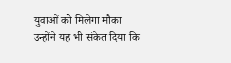युवाओं को मिलेगा मौका
उन्होंने यह भी संकेत दिया कि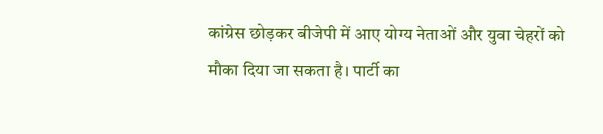कांग्रेस छोड़कर बीजेपी में आए योग्य नेताओं और युवा चेहरों को मौका दिया जा सकता है। पार्टी का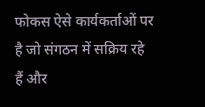फोकस ऐसे कार्यकर्ताओं पर है जो संगठन में सक्रिय रहे हैं और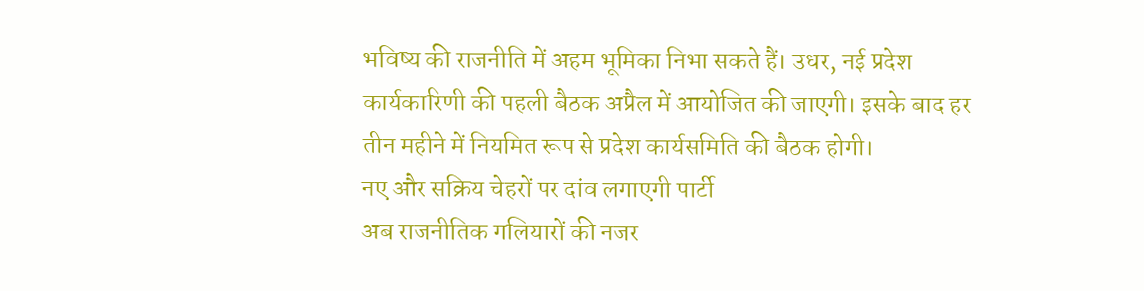भविष्य की राजनीति में अहम भूमिका निभा सकते हैं। उधर, नई प्रदेश कार्यकारिणी की पहली बैठक अप्रैल में आयोजित की जाएगी। इसके बाद हर तीन महीने में नियमित रूप से प्रदेश कार्यसमिति की बैठक होगी।
नए और सक्रिय चेहरों पर दांव लगाएगी पार्टी
अब राजनीतिक गलियारों की नजर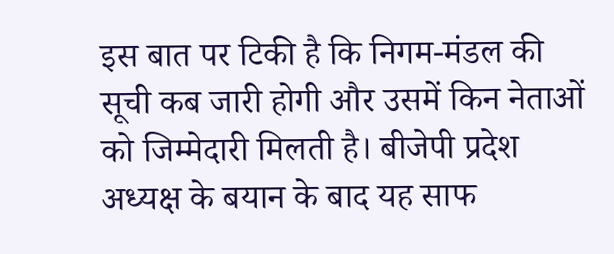इस बात पर टिकी है कि निगम-मंडल की सूची कब जारी होगी और उसमें किन नेताओं को जिम्मेदारी मिलती है। बीजेपी प्रदेश अध्यक्ष के बयान के बाद यह साफ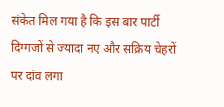संकेत मिल गया है कि इस बार पार्टी दिग्गजों से ज्यादा नए और सक्रिय चेहरों पर दांव लगा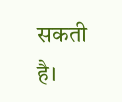सकती है।